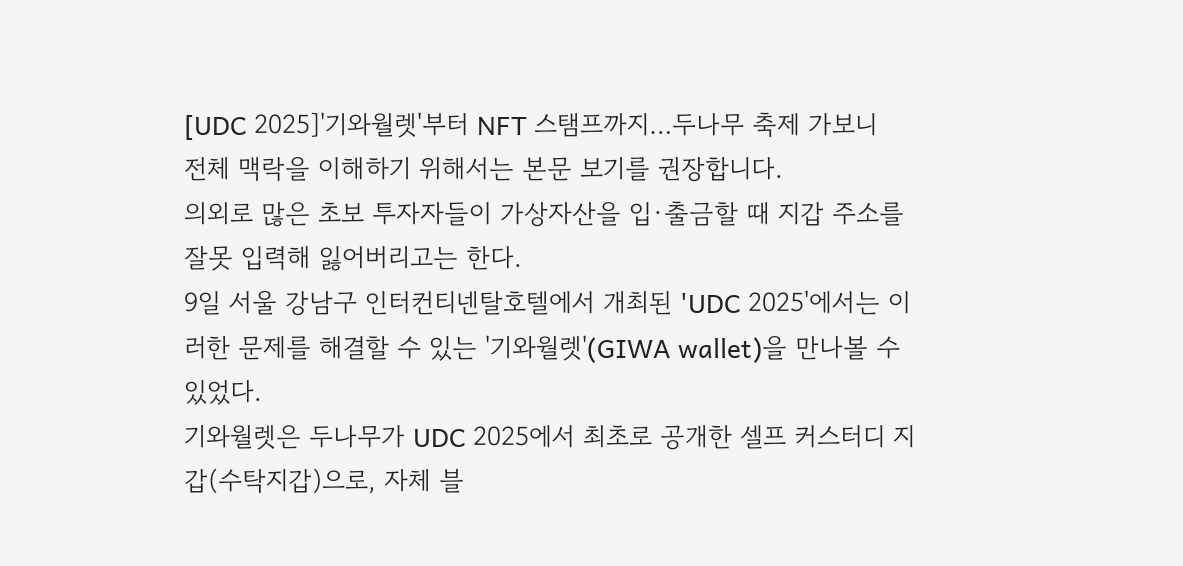[UDC 2025]'기와월렛'부터 NFT 스탬프까지…두나무 축제 가보니
전체 맥락을 이해하기 위해서는 본문 보기를 권장합니다.
의외로 많은 초보 투자자들이 가상자산을 입·출금할 때 지갑 주소를 잘못 입력해 잃어버리고는 한다.
9일 서울 강남구 인터컨티넨탈호텔에서 개최된 'UDC 2025'에서는 이러한 문제를 해결할 수 있는 '기와월렛'(GIWA wallet)을 만나볼 수 있었다.
기와월렛은 두나무가 UDC 2025에서 최초로 공개한 셀프 커스터디 지갑(수탁지갑)으로, 자체 블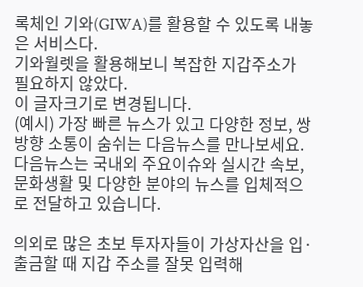록체인 기와(GIWA)를 활용할 수 있도록 내놓은 서비스다.
기와월렛을 활용해보니 복잡한 지갑주소가 필요하지 않았다.
이 글자크기로 변경됩니다.
(예시) 가장 빠른 뉴스가 있고 다양한 정보, 쌍방향 소통이 숨쉬는 다음뉴스를 만나보세요. 다음뉴스는 국내외 주요이슈와 실시간 속보, 문화생활 및 다양한 분야의 뉴스를 입체적으로 전달하고 있습니다.

의외로 많은 초보 투자자들이 가상자산을 입·출금할 때 지갑 주소를 잘못 입력해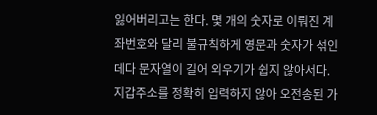잃어버리고는 한다. 몇 개의 숫자로 이뤄진 계좌번호와 달리 불규칙하게 영문과 숫자가 섞인데다 문자열이 길어 외우기가 쉽지 않아서다. 지갑주소를 정확히 입력하지 않아 오전송된 가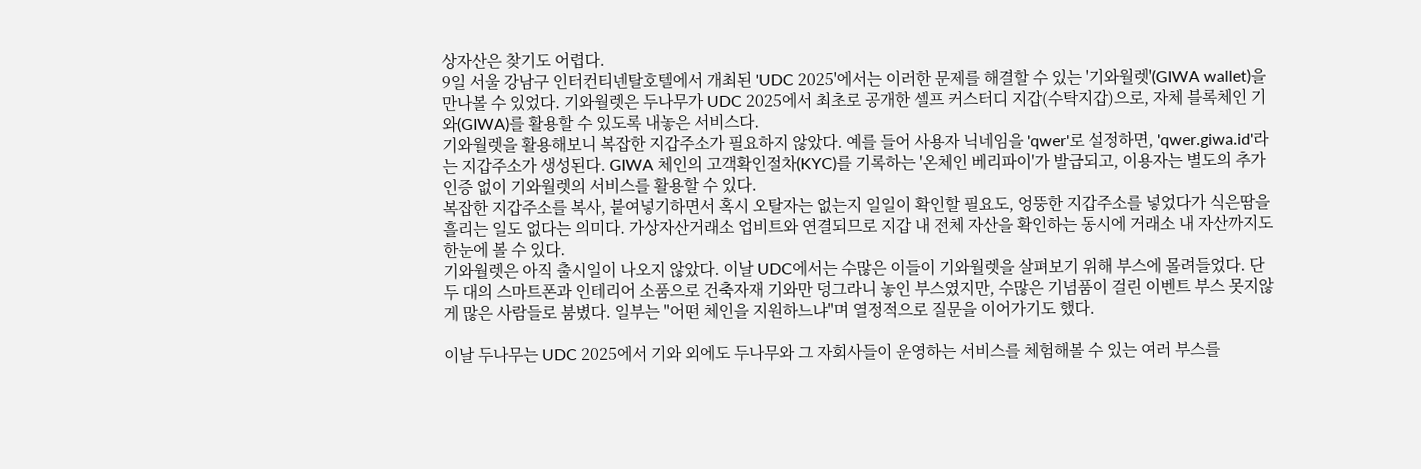상자산은 찾기도 어렵다.
9일 서울 강남구 인터컨티넨탈호텔에서 개최된 'UDC 2025'에서는 이러한 문제를 해결할 수 있는 '기와월렛'(GIWA wallet)을 만나볼 수 있었다. 기와월렛은 두나무가 UDC 2025에서 최초로 공개한 셀프 커스터디 지갑(수탁지갑)으로, 자체 블록체인 기와(GIWA)를 활용할 수 있도록 내놓은 서비스다.
기와월렛을 활용해보니 복잡한 지갑주소가 필요하지 않았다. 예를 들어 사용자 닉네임을 'qwer'로 설정하면, 'qwer.giwa.id'라는 지갑주소가 생성된다. GIWA 체인의 고객확인절차(KYC)를 기록하는 '온체인 베리파이'가 발급되고, 이용자는 별도의 추가 인증 없이 기와월렛의 서비스를 활용할 수 있다.
복잡한 지갑주소를 복사, 붙여넣기하면서 혹시 오탈자는 없는지 일일이 확인할 필요도, 엉뚱한 지갑주소를 넣었다가 식은땀을 흘리는 일도 없다는 의미다. 가상자산거래소 업비트와 연결되므로 지갑 내 전체 자산을 확인하는 동시에 거래소 내 자산까지도 한눈에 볼 수 있다.
기와월렛은 아직 출시일이 나오지 않았다. 이날 UDC에서는 수많은 이들이 기와월렛을 살펴보기 위해 부스에 몰려들었다. 단 두 대의 스마트폰과 인테리어 소품으로 건축자재 기와만 덩그라니 놓인 부스였지만, 수많은 기념품이 걸린 이벤트 부스 못지않게 많은 사람들로 붐볐다. 일부는 "어떤 체인을 지원하느냐"며 열정적으로 질문을 이어가기도 했다.

이날 두나무는 UDC 2025에서 기와 외에도 두나무와 그 자회사들이 운영하는 서비스를 체험해볼 수 있는 여러 부스를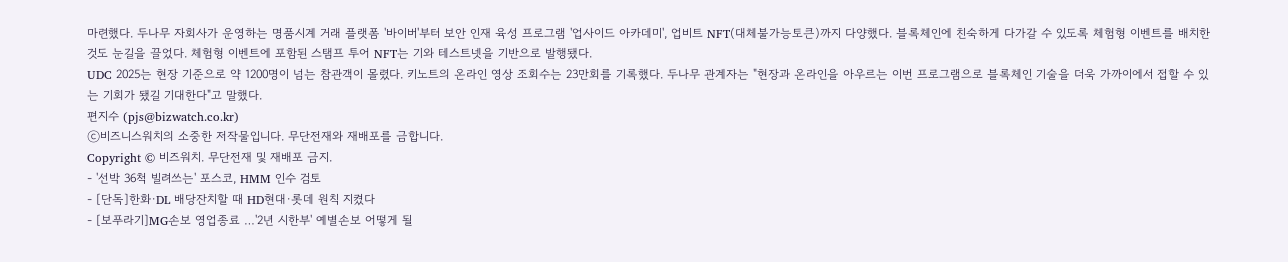마련했다. 두나무 자회사가 운영하는 명품시계 거래 플랫폼 '바이버'부터 보안 인재 육성 프로그램 '업사이드 아카데미', 업비트 NFT(대체불가능토큰)까지 다양했다. 블록체인에 친숙하게 다가갈 수 있도록 체험형 이벤트를 배치한 것도 눈길을 끌었다. 체험형 이벤트에 포함된 스탬프 투어 NFT는 기와 테스트넷을 기반으로 발행됐다.
UDC 2025는 현장 기준으로 약 1200명이 넘는 참관객이 몰렸다. 키노트의 온라인 영상 조회수는 23만회를 기록했다. 두나무 관계자는 "현장과 온라인을 아우르는 이번 프로그램으로 블록체인 기술을 더욱 가까이에서 접할 수 있는 기회가 됐길 기대한다"고 말했다.
편지수 (pjs@bizwatch.co.kr)
ⓒ비즈니스워치의 소중한 저작물입니다. 무단전재와 재배포를 금합니다.
Copyright © 비즈워치. 무단전재 및 재배포 금지.
- '선박 36척 빌려쓰는' 포스코, HMM 인수 검토
- [단독]한화·DL 배당잔치할 때 HD현대·롯데 원칙 지켰다
- [보푸라기]MG손보 영업종료 …'2년 시한부' 예별손보 어떻게 될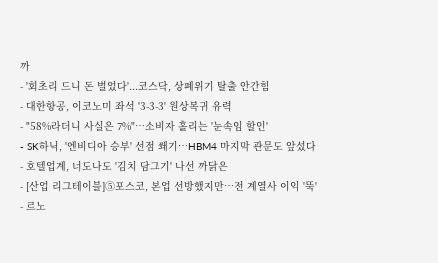까
- '회초리 드니 돈 벌었다'...코스닥, 상폐위기 탈출 안간힘
- 대한항공, 이코노미 좌석 '3-3-3' 원상복귀 유력
- "58%라더니 사실은 7%"…소비자 홀리는 '눈속임 할인'
- SK하닉, '엔비디아 승부' 선점 쐐기…HBM4 마지막 관문도 앞섰다
- 호텔업계, 너도나도 '김치 담그기' 나선 까닭은
- [산업 리그테이블]⑤포스코, 본업 선방했지만…전 계열사 이익 '뚝'
- 르노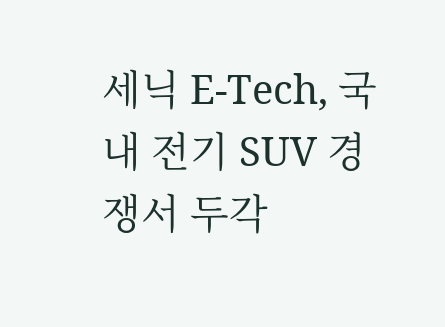세닉 E-Tech, 국내 전기 SUV 경쟁서 두각